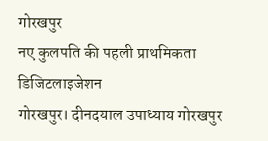गोरखपुर
नए कुलपति की पहली प्राथमिकता डिजिटलाइजेशन
गोरखपुर। दीनदयाल उपाध्याय गोरखपुर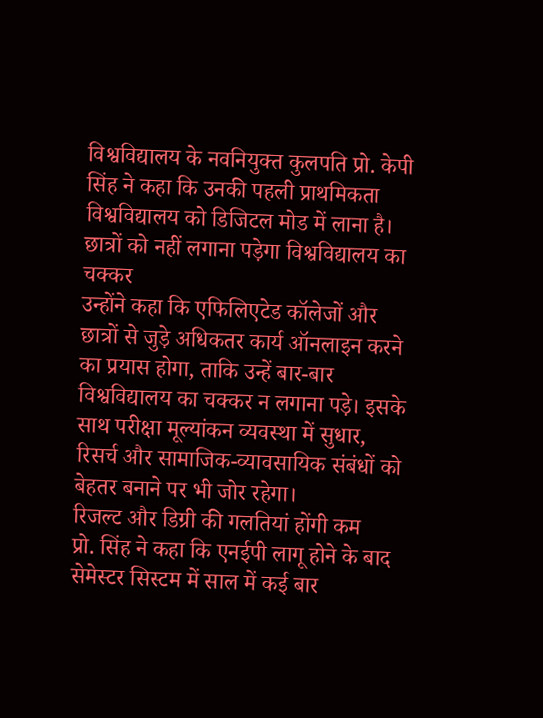विश्वविद्यालय के नवनियुक्त कुलपति प्रो. केपी सिंह ने कहा कि उनकी पहली प्राथमिकता विश्वविद्यालय को डिजिटल मोड में लाना है।
छात्रों को नहीं लगाना पड़ेगा विश्वविद्यालय का चक्कर
उन्होंने कहा कि एफिलिएटेड कॉलेजों और छात्रों से जुड़े अधिकतर कार्य ऑनलाइन करने का प्रयास होगा, ताकि उन्हें बार-बार विश्वविद्यालय का चक्कर न लगाना पड़े। इसके साथ परीक्षा मूल्यांकन व्यवस्था में सुधार, रिसर्च और सामाजिक-व्यावसायिक संबंधों को बेहतर बनाने पर भी जोर रहेगा।
रिजल्ट और डिग्री की गलतियां होंगी कम
प्रो. सिंह ने कहा कि एनईपी लागू होने के बाद सेमेस्टर सिस्टम में साल में कई बार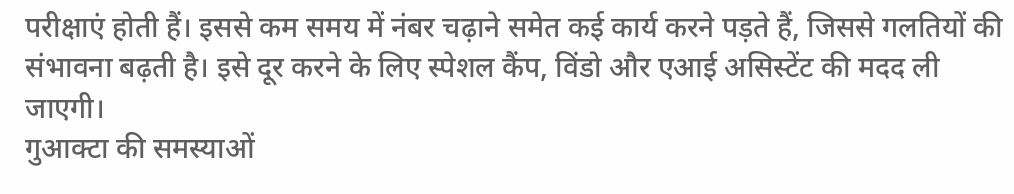परीक्षाएं होती हैं। इससे कम समय में नंबर चढ़ाने समेत कई कार्य करने पड़ते हैं, जिससे गलतियों की संभावना बढ़ती है। इसे दूर करने के लिए स्पेशल कैंप, विंडो और एआई असिस्टेंट की मदद ली जाएगी।
गुआक्टा की समस्याओं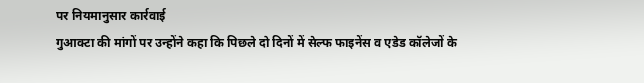पर नियमानुसार कार्रवाई
गुआक्टा की मांगों पर उन्होंने कहा कि पिछले दो दिनों में सेल्फ फाइनेंस व एडेड कॉलेजों के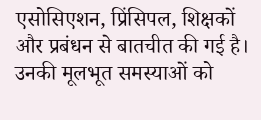एसोसिएशन, प्रिंसिपल, शिक्षकों और प्रबंधन से बातचीत की गई है। उनकी मूलभूत समस्याओं को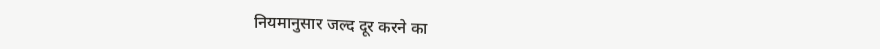नियमानुसार जल्द दूर करने का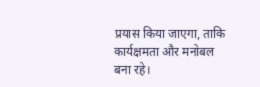प्रयास किया जाएगा, ताकि कार्यक्षमता और मनोबल बना रहे।